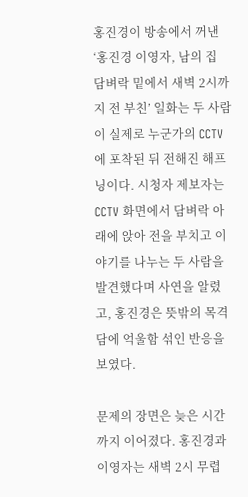홍진경이 방송에서 꺼낸 ‘홍진경 이영자, 남의 집 담벼락 밑에서 새벽 2시까지 전 부친’ 일화는 두 사람이 실제로 누군가의 CCTV에 포착된 뒤 전해진 해프닝이다. 시청자 제보자는 CCTV 화면에서 담벼락 아래에 앉아 전을 부치고 이야기를 나누는 두 사람을 발견했다며 사연을 알렸고, 홍진경은 뜻밖의 목격담에 억울함 섞인 반응을 보였다.

문제의 장면은 늦은 시간까지 이어졌다. 홍진경과 이영자는 새벽 2시 무렵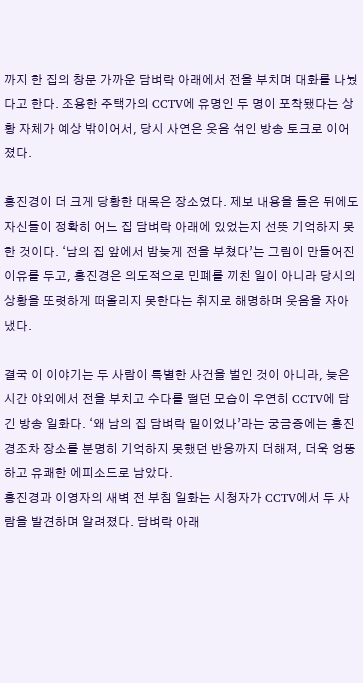까지 한 집의 창문 가까운 담벼락 아래에서 전을 부치며 대화를 나눴다고 한다. 조용한 주택가의 CCTV에 유명인 두 명이 포착됐다는 상황 자체가 예상 밖이어서, 당시 사연은 웃음 섞인 방송 토크로 이어졌다.

홍진경이 더 크게 당황한 대목은 장소였다. 제보 내용을 들은 뒤에도 자신들이 정확히 어느 집 담벼락 아래에 있었는지 선뜻 기억하지 못한 것이다. ‘남의 집 앞에서 밤늦게 전을 부쳤다’는 그림이 만들어진 이유를 두고, 홍진경은 의도적으로 민폐를 끼친 일이 아니라 당시의 상황을 또렷하게 떠올리지 못한다는 취지로 해명하며 웃음을 자아냈다.

결국 이 이야기는 두 사람이 특별한 사건을 벌인 것이 아니라, 늦은 시간 야외에서 전을 부치고 수다를 떨던 모습이 우연히 CCTV에 담긴 방송 일화다. ‘왜 남의 집 담벼락 밑이었나’라는 궁금증에는 홍진경조차 장소를 분명히 기억하지 못했던 반응까지 더해져, 더욱 엉뚱하고 유쾌한 에피소드로 남았다.
홍진경과 이영자의 새벽 전 부침 일화는 시청자가 CCTV에서 두 사람을 발견하며 알려졌다. 담벼락 아래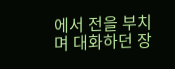에서 전을 부치며 대화하던 장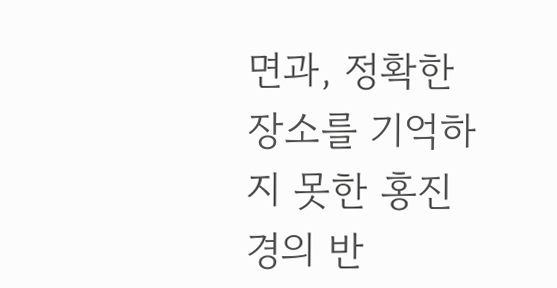면과, 정확한 장소를 기억하지 못한 홍진경의 반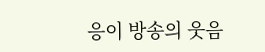응이 방송의 웃음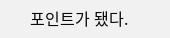포인트가 됐다.